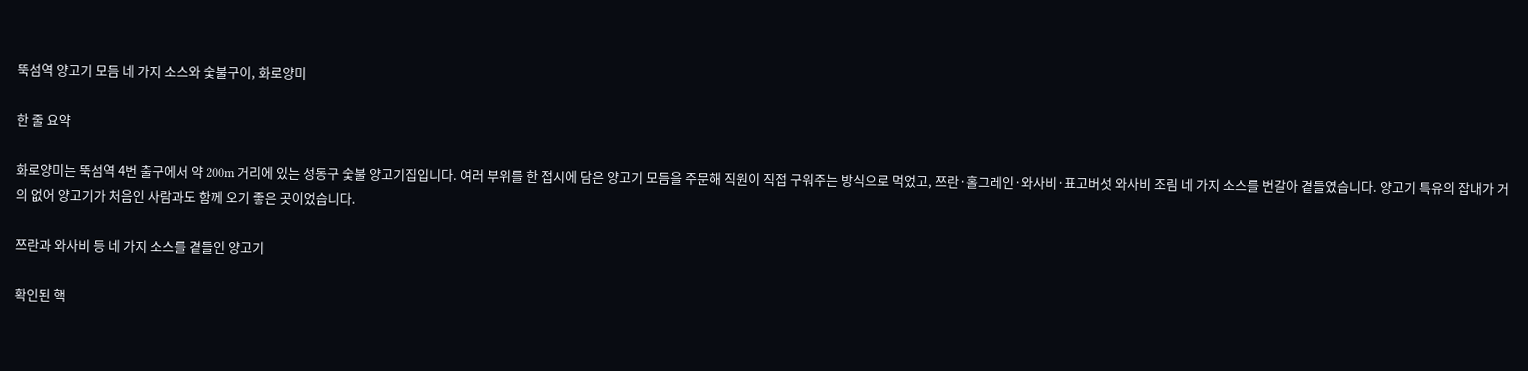뚝섬역 양고기 모듬 네 가지 소스와 숯불구이, 화로양미

한 줄 요약

화로양미는 뚝섬역 4번 출구에서 약 200m 거리에 있는 성동구 숯불 양고기집입니다. 여러 부위를 한 접시에 담은 양고기 모듬을 주문해 직원이 직접 구워주는 방식으로 먹었고, 쯔란·홀그레인·와사비·표고버섯 와사비 조림 네 가지 소스를 번갈아 곁들였습니다. 양고기 특유의 잡내가 거의 없어 양고기가 처음인 사람과도 함께 오기 좋은 곳이었습니다.

쯔란과 와사비 등 네 가지 소스를 곁들인 양고기

확인된 핵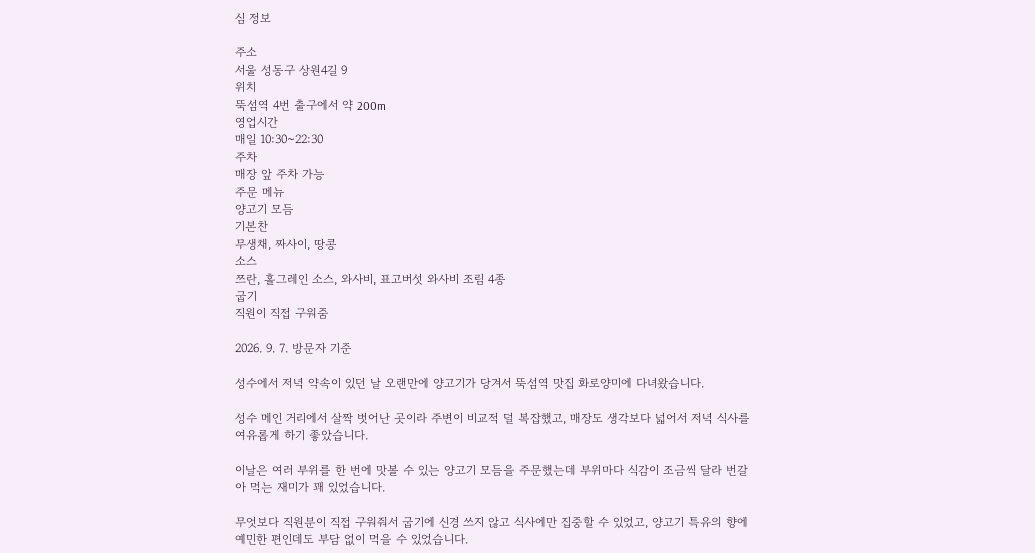심 정보

주소
서울 성동구 상원4길 9
위치
뚝섬역 4번 출구에서 약 200m
영업시간
매일 10:30~22:30
주차
매장 앞 주차 가능
주문 메뉴
양고기 모듬
기본찬
무생채, 짜사이, 땅콩
소스
쯔란, 홀그레인 소스, 와사비, 표고버섯 와사비 조림 4종
굽기
직원이 직접 구워줌

2026. 9. 7. 방문자 기준

성수에서 저녁 약속이 있던 날 오랜만에 양고기가 당겨서 뚝섬역 맛집 화로양미에 다녀왔습니다.

성수 메인 거리에서 살짝 벗어난 곳이라 주변이 비교적 덜 복잡했고, 매장도 생각보다 넓어서 저녁 식사를 여유롭게 하기 좋았습니다.

이날은 여러 부위를 한 번에 맛볼 수 있는 양고기 모듬을 주문했는데 부위마다 식감이 조금씩 달라 번갈아 먹는 재미가 꽤 있었습니다.

무엇보다 직원분이 직접 구워줘서 굽기에 신경 쓰지 않고 식사에만 집중할 수 있었고, 양고기 특유의 향에 예민한 편인데도 부담 없이 먹을 수 있었습니다.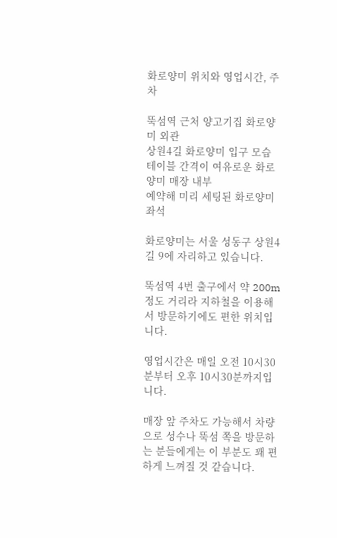화로양미 위치와 영업시간, 주차

뚝섬역 근처 양고기집 화로양미 외관
상원4길 화로양미 입구 모습
테이블 간격이 여유로운 화로양미 매장 내부
예약해 미리 세팅된 화로양미 좌석

화로양미는 서울 성동구 상원4길 9에 자리하고 있습니다.

뚝섬역 4번 출구에서 약 200m 정도 거리라 지하철을 이용해서 방문하기에도 편한 위치입니다.

영업시간은 매일 오전 10시30분부터 오후 10시30분까지입니다.

매장 앞 주차도 가능해서 차량으로 성수나 뚝섬 쪽을 방문하는 분들에게는 이 부분도 꽤 편하게 느껴질 것 같습니다.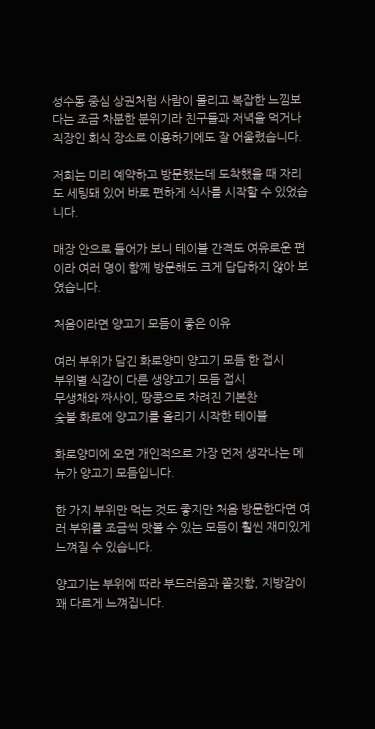성수동 중심 상권처럼 사람이 몰리고 복잡한 느낌보다는 조금 차분한 분위기라 친구들과 저녁을 먹거나 직장인 회식 장소로 이용하기에도 잘 어울렸습니다.

저희는 미리 예약하고 방문했는데 도착했을 때 자리도 세팅돼 있어 바로 편하게 식사를 시작할 수 있었습니다.

매장 안으로 들어가 보니 테이블 간격도 여유로운 편이라 여러 명이 함께 방문해도 크게 답답하지 않아 보였습니다.

처음이라면 양고기 모듬이 좋은 이유

여러 부위가 담긴 화로양미 양고기 모듬 한 접시
부위별 식감이 다른 생양고기 모듬 접시
무생채와 짜사이, 땅콩으로 차려진 기본찬
숯불 화로에 양고기를 올리기 시작한 테이블

화로양미에 오면 개인적으로 가장 먼저 생각나는 메뉴가 양고기 모듬입니다.

한 가지 부위만 먹는 것도 좋지만 처음 방문한다면 여러 부위를 조금씩 맛볼 수 있는 모듬이 훨씬 재미있게 느껴질 수 있습니다.

양고기는 부위에 따라 부드러움과 쫄깃함, 지방감이 꽤 다르게 느껴집니다.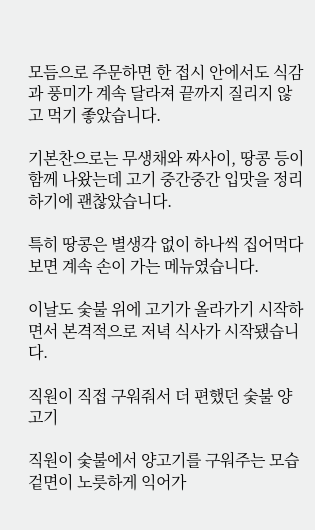모듬으로 주문하면 한 접시 안에서도 식감과 풍미가 계속 달라져 끝까지 질리지 않고 먹기 좋았습니다.

기본찬으로는 무생채와 짜사이, 땅콩 등이 함께 나왔는데 고기 중간중간 입맛을 정리하기에 괜찮았습니다.

특히 땅콩은 별생각 없이 하나씩 집어먹다 보면 계속 손이 가는 메뉴였습니다.

이날도 숯불 위에 고기가 올라가기 시작하면서 본격적으로 저녁 식사가 시작됐습니다.

직원이 직접 구워줘서 더 편했던 숯불 양고기

직원이 숯불에서 양고기를 구워주는 모습
겉면이 노릇하게 익어가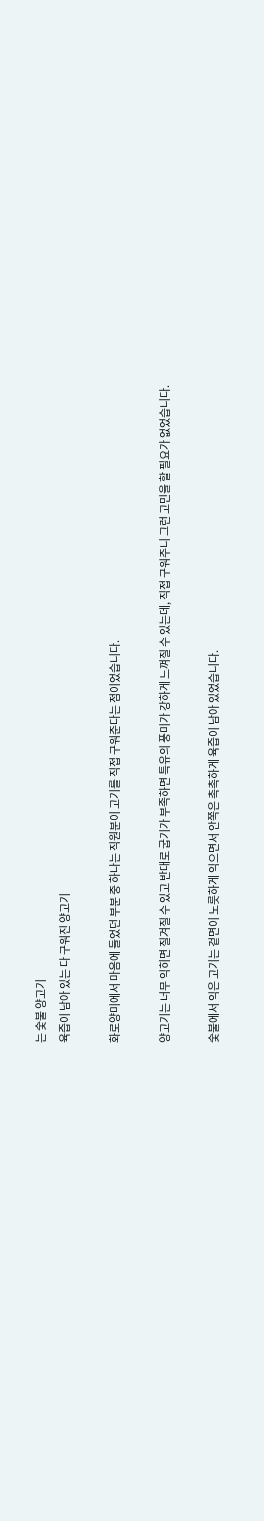는 숯불 양고기
육즙이 남아 있는 다 구워진 양고기

화로양미에서 마음에 들었던 부분 중 하나는 직원분이 고기를 직접 구워준다는 점이었습니다.

양고기는 너무 익히면 질겨질 수 있고 반대로 굽기가 부족하면 특유의 풍미가 강하게 느껴질 수 있는데, 직접 구워주니 그런 고민을 할 필요가 없었습니다.

숯불에서 익은 고기는 겉면이 노릇하게 익으면서 안쪽은 촉촉하게 육즙이 남아 있었습니다.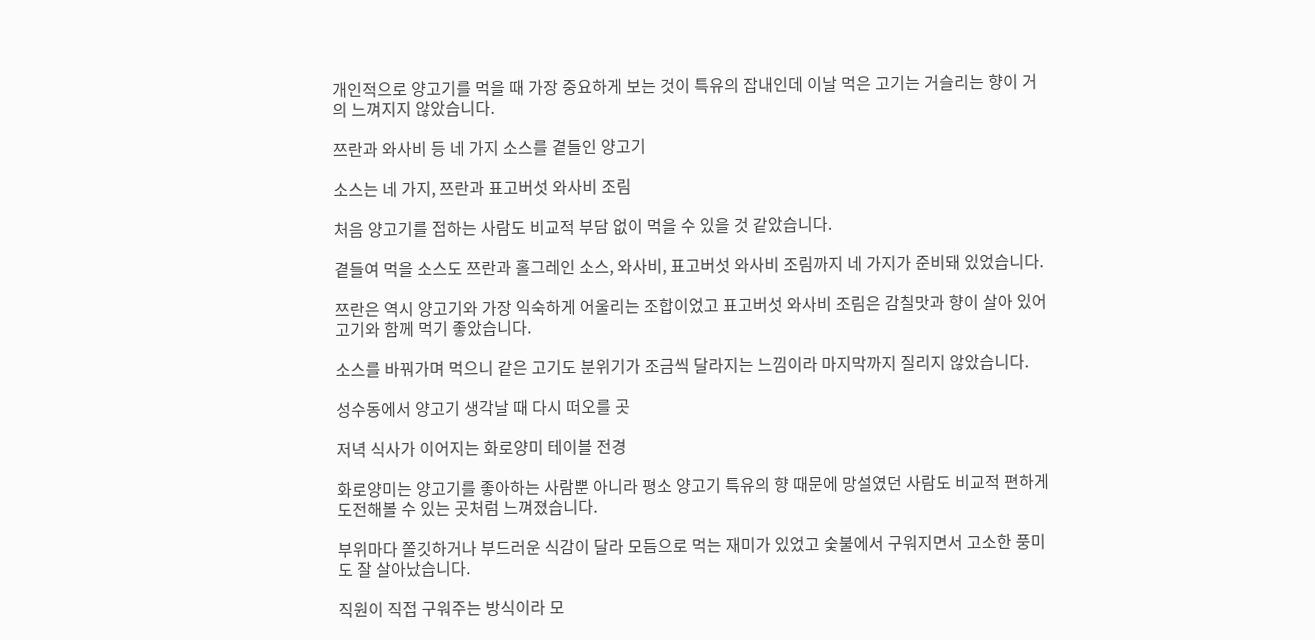개인적으로 양고기를 먹을 때 가장 중요하게 보는 것이 특유의 잡내인데 이날 먹은 고기는 거슬리는 향이 거의 느껴지지 않았습니다.

쯔란과 와사비 등 네 가지 소스를 곁들인 양고기

소스는 네 가지, 쯔란과 표고버섯 와사비 조림

처음 양고기를 접하는 사람도 비교적 부담 없이 먹을 수 있을 것 같았습니다.

곁들여 먹을 소스도 쯔란과 홀그레인 소스, 와사비, 표고버섯 와사비 조림까지 네 가지가 준비돼 있었습니다.

쯔란은 역시 양고기와 가장 익숙하게 어울리는 조합이었고 표고버섯 와사비 조림은 감칠맛과 향이 살아 있어 고기와 함께 먹기 좋았습니다.

소스를 바꿔가며 먹으니 같은 고기도 분위기가 조금씩 달라지는 느낌이라 마지막까지 질리지 않았습니다.

성수동에서 양고기 생각날 때 다시 떠오를 곳

저녁 식사가 이어지는 화로양미 테이블 전경

화로양미는 양고기를 좋아하는 사람뿐 아니라 평소 양고기 특유의 향 때문에 망설였던 사람도 비교적 편하게 도전해볼 수 있는 곳처럼 느껴졌습니다.

부위마다 쫄깃하거나 부드러운 식감이 달라 모듬으로 먹는 재미가 있었고 숯불에서 구워지면서 고소한 풍미도 잘 살아났습니다.

직원이 직접 구워주는 방식이라 모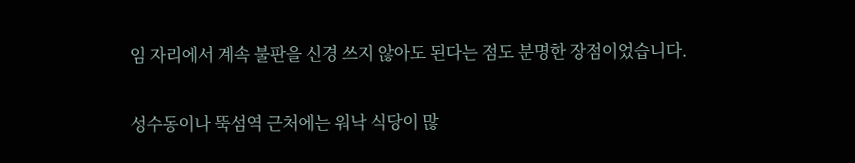임 자리에서 계속 불판을 신경 쓰지 않아도 된다는 점도 분명한 장점이었습니다.

성수동이나 뚝섬역 근처에는 워낙 식당이 많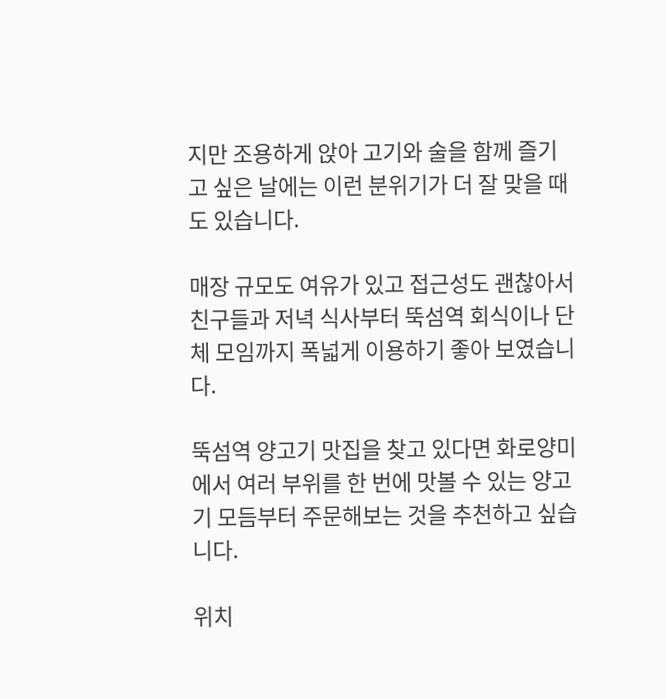지만 조용하게 앉아 고기와 술을 함께 즐기고 싶은 날에는 이런 분위기가 더 잘 맞을 때도 있습니다.

매장 규모도 여유가 있고 접근성도 괜찮아서 친구들과 저녁 식사부터 뚝섬역 회식이나 단체 모임까지 폭넓게 이용하기 좋아 보였습니다.

뚝섬역 양고기 맛집을 찾고 있다면 화로양미에서 여러 부위를 한 번에 맛볼 수 있는 양고기 모듬부터 주문해보는 것을 추천하고 싶습니다.

위치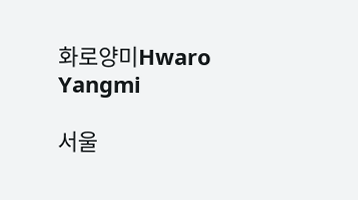화로양미Hwaro Yangmi

서울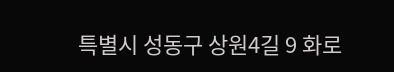특별시 성동구 상원4길 9 화로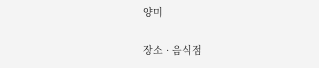양미

장소 · 음식점